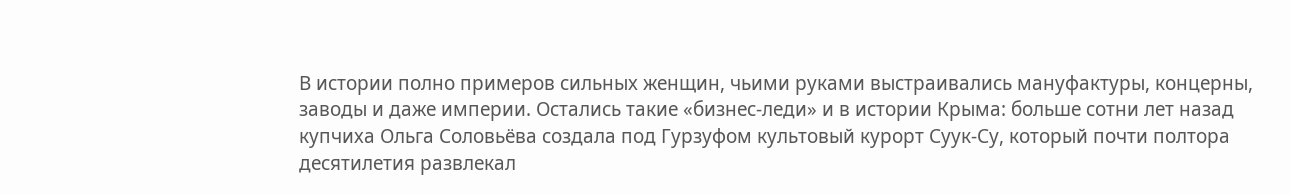В истории полно примеров сильных женщин, чьими руками выстраивались мануфактуры, концерны, заводы и даже империи. Остались такие «бизнес-леди» и в истории Крыма: больше сотни лет назад купчиха Ольга Соловьёва создала под Гурзуфом культовый курорт Суук-Су, который почти полтора десятилетия развлекал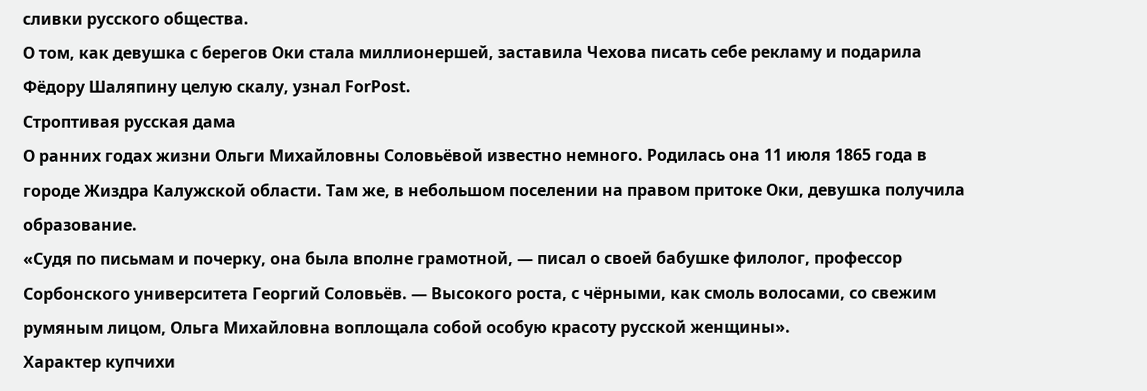сливки русского общества.
О том, как девушка с берегов Оки стала миллионершей, заставила Чехова писать себе рекламу и подарила Фёдору Шаляпину целую скалу, узнал ForPost.
Строптивая русская дама
О ранних годах жизни Ольги Михайловны Соловьёвой известно немного. Родилась она 11 июля 1865 года в городе Жиздра Калужской области. Там же, в небольшом поселении на правом притоке Оки, девушка получила образование.
«Судя по письмам и почерку, она была вполне грамотной, — писал о своей бабушке филолог, профессор Сорбонского университета Георгий Соловьёв. — Высокого роста, с чёрными, как смоль волосами, со свежим румяным лицом, Ольга Михайловна воплощала собой особую красоту русской женщины».
Характер купчихи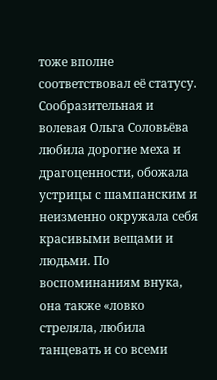тоже вполне соответствовал её статусу. Сообразительная и волевая Ольга Соловьёва любила дорогие меха и драгоценности, обожала устрицы с шампанским и неизменно окружала себя красивыми вещами и людьми. По воспоминаниям внука, она также «ловко стреляла, любила танцевать и со всеми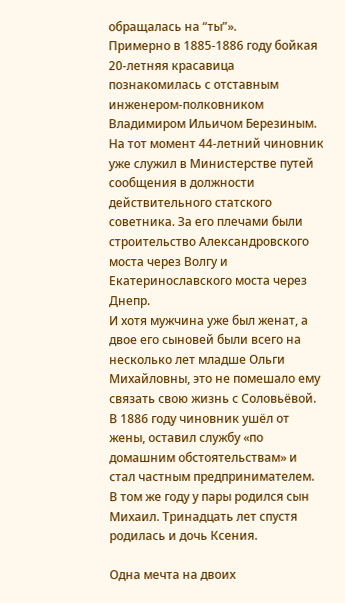обращалась на “ты”».
Примерно в 1885-1886 году бойкая 20-летняя красавица познакомилась с отставным инженером-полковником Владимиром Ильичом Березиным. На тот момент 44-летний чиновник уже служил в Министерстве путей сообщения в должности действительного статского советника. За его плечами были строительство Александровского моста через Волгу и Екатеринославского моста через Днепр.
И хотя мужчина уже был женат, а двое его сыновей были всего на несколько лет младше Ольги Михайловны, это не помешало ему связать свою жизнь с Соловьёвой. В 1886 году чиновник ушёл от жены, оставил службу «по домашним обстоятельствам» и стал частным предпринимателем. В том же году у пары родился сын Михаил. Тринадцать лет спустя родилась и дочь Ксения.

Одна мечта на двоих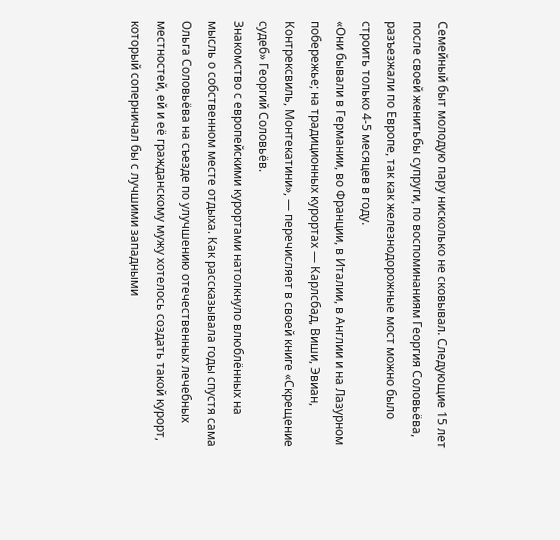Семейный быт молодую пару нисколько не сковывал. Следующие 15 лет после своей женитьбы супруги, по воспоминаниям Георгия Соловьёва, разъезжали по Европе, так как железнодорожные мост можно было строить только 4-5 месяцев в году.
«Они бывали в Германии, во Франции, в Италии, в Англии и на Лазурном побережье; на традиционных курортах — Карлсбад, Виши, Эвиан, Контрексвиль, Монтекатини», — перечисляет в своей книге «Скрещение судеб» Георгий Соловьёв.
Знакомство с европейскими курортами натолкнуло влюблённых на мысль о собственном месте отдыха. Как рассказывала годы спустя сама Ольга Соловьёва на съезде по улучшению отечественных лечебных местностей, ей и её гражданскому мужу хотелось создать такой курорт, который соперничал бы с лучшими западными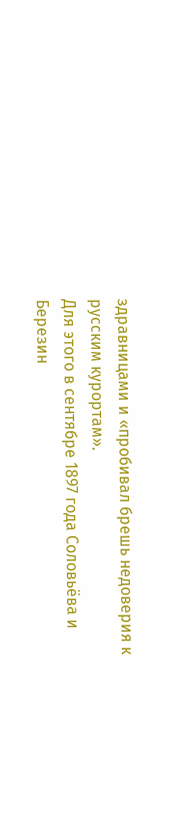здравницами и «пробивал брешь недоверия к русским курортам».
Для этого в сентябре 1897 года Соловьёва и Березин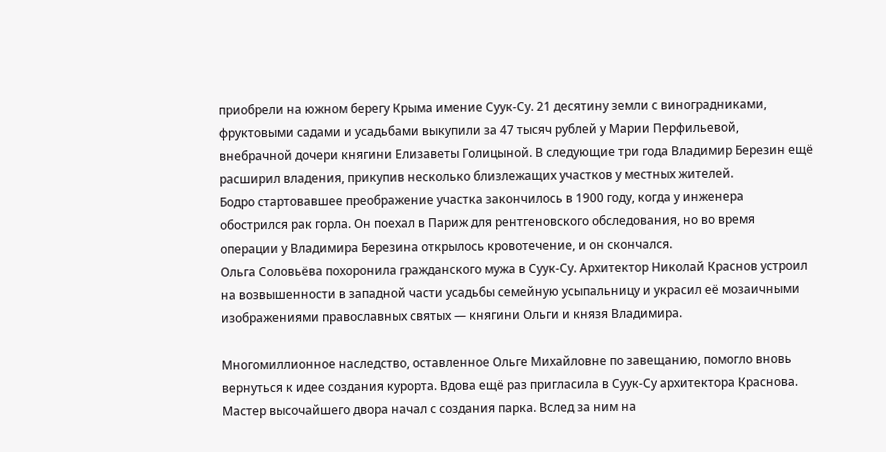приобрели на южном берегу Крыма имение Суук-Су. 21 десятину земли с виноградниками, фруктовыми садами и усадьбами выкупили за 47 тысяч рублей у Марии Перфильевой, внебрачной дочери княгини Елизаветы Голицыной. В следующие три года Владимир Березин ещё расширил владения, прикупив несколько близлежащих участков у местных жителей.
Бодро стартовавшее преображение участка закончилось в 1900 году, когда у инженера обострился рак горла. Он поехал в Париж для рентгеновского обследования, но во время операции у Владимира Березина открылось кровотечение, и он скончался.
Ольга Соловьёва похоронила гражданского мужа в Суук-Су. Архитектор Николай Краснов устроил на возвышенности в западной части усадьбы семейную усыпальницу и украсил её мозаичными изображениями православных святых — княгини Ольги и князя Владимира.

Многомиллионное наследство, оставленное Ольге Михайловне по завещанию, помогло вновь вернуться к идее создания курорта. Вдова ещё раз пригласила в Суук-Су архитектора Краснова.
Мастер высочайшего двора начал с создания парка. Вслед за ним на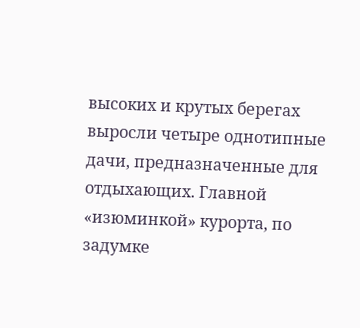высоких и крутых берегах выросли четыре однотипные дачи, предназначенные для отдыхающих. Главной «изюминкой» курорта, по задумке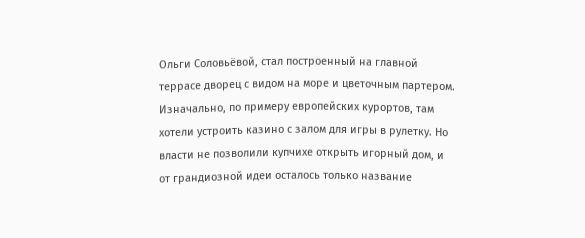Ольги Соловьёвой, стал построенный на главной террасе дворец с видом на море и цветочным партером.
Изначально, по примеру европейских курортов, там хотели устроить казино с залом для игры в рулетку. Но власти не позволили купчихе открыть игорный дом, и от грандиозной идеи осталось только название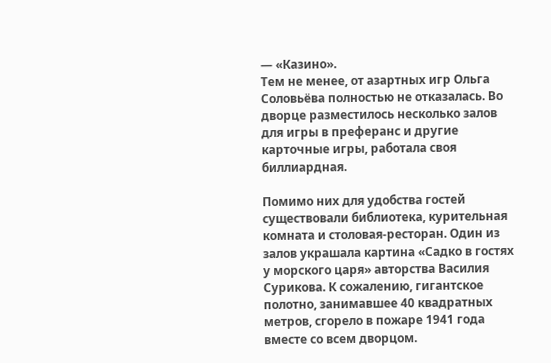— «Казино».
Тем не менее, от азартных игр Ольга Соловьёва полностью не отказалась. Во дворце разместилось несколько залов для игры в преферанс и другие карточные игры, работала своя биллиардная.

Помимо них для удобства гостей существовали библиотека, курительная комната и столовая-ресторан. Один из залов украшала картина «Садко в гостях у морского царя» авторства Василия Сурикова. К сожалению, гигантское полотно, занимавшее 40 квадратных метров, сгорело в пожаре 1941 года вместе со всем дворцом.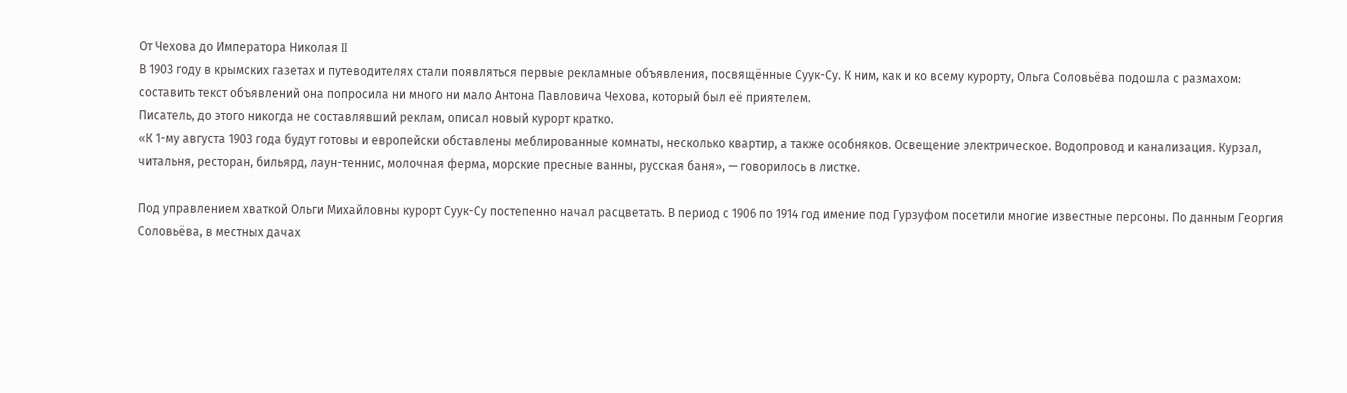От Чехова до Императора Николая II
В 1903 году в крымских газетах и путеводителях стали появляться первые рекламные объявления, посвящённые Суук-Су. К ним, как и ко всему курорту, Ольга Соловьёва подошла с размахом: составить текст объявлений она попросила ни много ни мало Антона Павловича Чехова, который был её приятелем.
Писатель, до этого никогда не составлявший реклам, описал новый курорт кратко.
«К 1-му августа 1903 года будут готовы и европейски обставлены меблированные комнаты, несколько квартир, а также особняков. Освещение электрическое. Водопровод и канализация. Курзал, читальня, ресторан, бильярд, лаун-теннис, молочная ферма, морские пресные ванны, русская баня», — говорилось в листке.

Под управлением хваткой Ольги Михайловны курорт Суук-Су постепенно начал расцветать. В период с 1906 по 1914 год имение под Гурзуфом посетили многие известные персоны. По данным Георгия Соловьёва, в местных дачах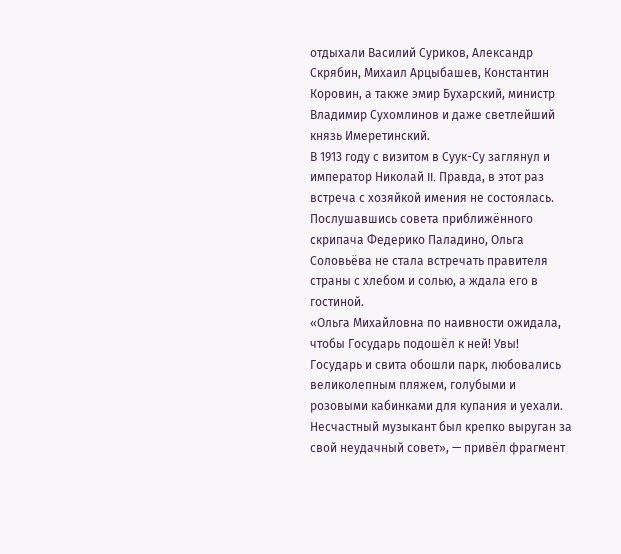отдыхали Василий Суриков, Александр Скрябин, Михаил Арцыбашев, Константин Коровин, а также эмир Бухарский, министр Владимир Сухомлинов и даже светлейший князь Имеретинский.
В 1913 году с визитом в Суук-Су заглянул и император Николай II. Правда, в этот раз встреча с хозяйкой имения не состоялась. Послушавшись совета приближённого скрипача Федерико Паладино, Ольга Соловьёва не стала встречать правителя страны с хлебом и солью, а ждала его в гостиной.
«Ольга Михайловна по наивности ожидала, чтобы Государь подошёл к ней! Увы! Государь и свита обошли парк, любовались великолепным пляжем, голубыми и розовыми кабинками для купания и уехали. Несчастный музыкант был крепко выруган за свой неудачный совет», — привёл фрагмент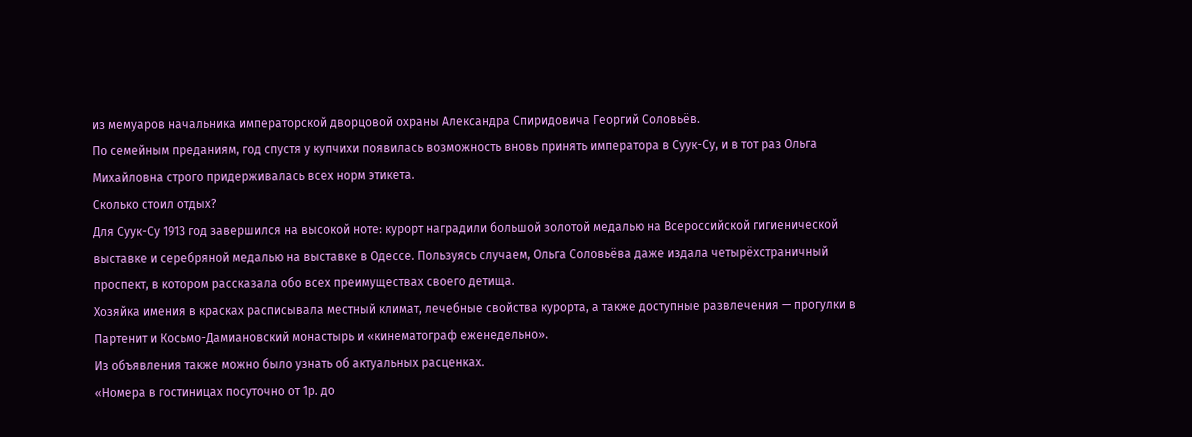из мемуаров начальника императорской дворцовой охраны Александра Спиридовича Георгий Соловьёв.
По семейным преданиям, год спустя у купчихи появилась возможность вновь принять императора в Суук-Су, и в тот раз Ольга Михайловна строго придерживалась всех норм этикета.
Сколько стоил отдых?
Для Суук-Су 1913 год завершился на высокой ноте: курорт наградили большой золотой медалью на Всероссийской гигиенической выставке и серебряной медалью на выставке в Одессе. Пользуясь случаем, Ольга Соловьёва даже издала четырёхстраничный проспект, в котором рассказала обо всех преимуществах своего детища.
Хозяйка имения в красках расписывала местный климат, лечебные свойства курорта, а также доступные развлечения — прогулки в Партенит и Косьмо-Дамиановский монастырь и «кинематограф еженедельно».
Из объявления также можно было узнать об актуальных расценках.
«Номера в гостиницах посуточно от 1р. до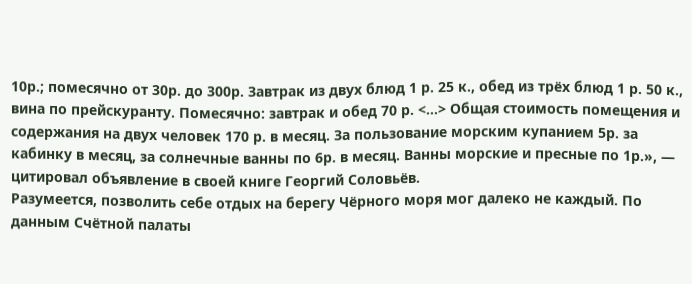10р.; помесячно от 30р. до 300р. Завтрак из двух блюд 1 р. 25 к., обед из трёх блюд 1 р. 50 к., вина по прейскуранту. Помесячно: завтрак и обед 70 р. <…> Общая стоимость помещения и содержания на двух человек 170 р. в месяц. За пользование морским купанием 5р. за кабинку в месяц, за солнечные ванны по 6р. в месяц. Ванны морские и пресные по 1р.», — цитировал объявление в своей книге Георгий Соловьёв.
Разумеется, позволить себе отдых на берегу Чёрного моря мог далеко не каждый. По данным Счётной палаты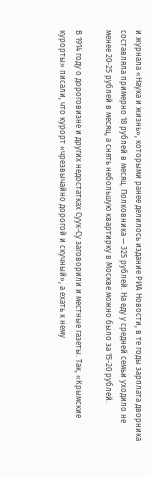и журнала «Наука и жизнь», которыми ранее делилось издание РИА Новости, в те годы зарплата дворника составляла примерно 18 рублей в месяц. Полковника — 325 рублей. На еду у средней семьи уходило не менее 20-25 рублей в месяц, а снять небольшую квартирку в Москве можно было за 15-20 рублей.

В 1914 году о дороговизне и других недостатках Суук-Су заговорили и местные газеты. Так, «Крымские курорты» писали, что курорт «чрезвычайно дорогой и скучный», а ехать к нему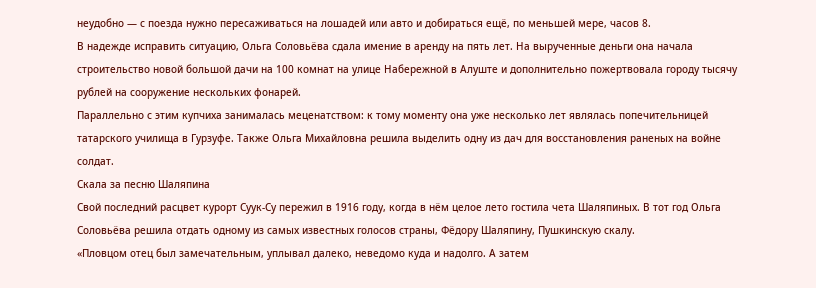неудобно — с поезда нужно пересаживаться на лошадей или авто и добираться ещё, по меньшей мере, часов 8.
В надежде исправить ситуацию, Ольга Соловьёва сдала имение в аренду на пять лет. На вырученные деньги она начала строительство новой большой дачи на 100 комнат на улице Набережной в Алуште и дополнительно пожертвовала городу тысячу рублей на сооружение нескольких фонарей.
Параллельно с этим купчиха занималась меценатством: к тому моменту она уже несколько лет являлась попечительницей татарского училища в Гурзуфе. Также Ольга Михайловна решила выделить одну из дач для восстановления раненых на войне солдат.
Скала за песню Шаляпина
Свой последний расцвет курорт Суук-Су пережил в 1916 году, когда в нём целое лето гостила чета Шаляпиных. В тот год Ольга Соловьёва решила отдать одному из самых известных голосов страны, Фёдору Шаляпину, Пушкинскую скалу.
«Пловцом отец был замечательным, уплывал далеко, неведомо куда и надолго. А затем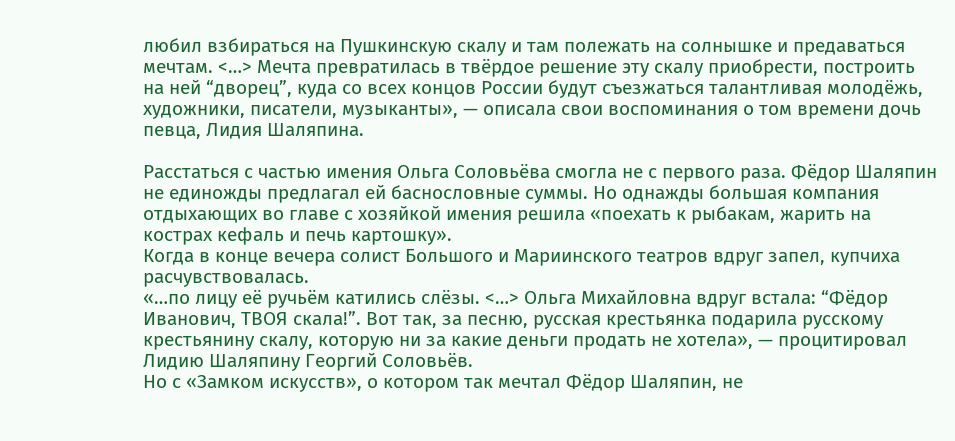любил взбираться на Пушкинскую скалу и там полежать на солнышке и предаваться мечтам. <…> Мечта превратилась в твёрдое решение эту скалу приобрести, построить на ней “дворец”, куда со всех концов России будут съезжаться талантливая молодёжь, художники, писатели, музыканты», — описала свои воспоминания о том времени дочь певца, Лидия Шаляпина.

Расстаться с частью имения Ольга Соловьёва смогла не с первого раза. Фёдор Шаляпин не единожды предлагал ей баснословные суммы. Но однажды большая компания отдыхающих во главе с хозяйкой имения решила «поехать к рыбакам, жарить на кострах кефаль и печь картошку».
Когда в конце вечера солист Большого и Мариинского театров вдруг запел, купчиха расчувствовалась.
«…по лицу её ручьём катились слёзы. <…> Ольга Михайловна вдруг встала: “Фёдор Иванович, ТВОЯ скала!”. Вот так, за песню, русская крестьянка подарила русскому крестьянину скалу, которую ни за какие деньги продать не хотела», — процитировал Лидию Шаляпину Георгий Соловьёв.
Но с «Замком искусств», о котором так мечтал Фёдор Шаляпин, не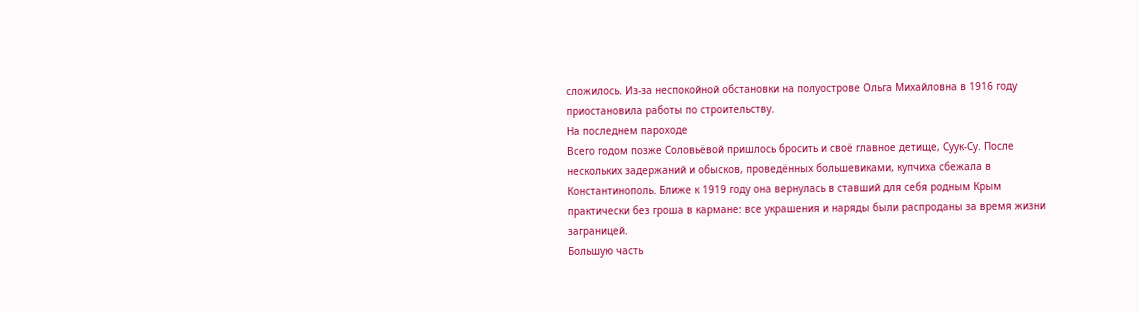сложилось. Из-за неспокойной обстановки на полуострове Ольга Михайловна в 1916 году приостановила работы по строительству.
На последнем пароходе
Всего годом позже Соловьёвой пришлось бросить и своё главное детище, Суук-Су. После нескольких задержаний и обысков, проведённых большевиками, купчиха сбежала в Константинополь. Ближе к 1919 году она вернулась в ставший для себя родным Крым практически без гроша в кармане: все украшения и наряды были распроданы за время жизни заграницей.
Большую часть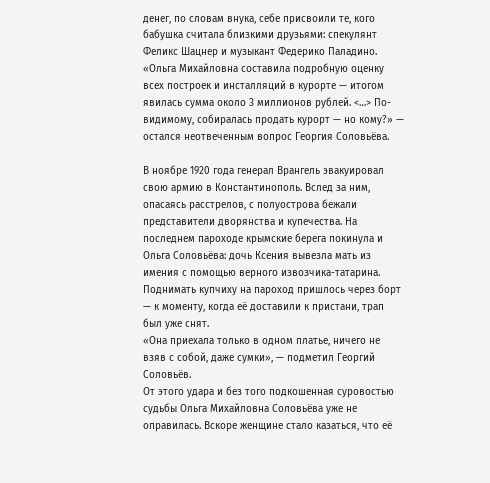денег, по словам внука, себе присвоили те, кого бабушка считала близкими друзьями: спекулянт Феликс Шацнер и музыкант Федерико Паладино.
«Ольга Михайловна составила подробную оценку всех построек и инсталляций в курорте — итогом явилась сумма около 3 миллионов рублей. <…> По-видимому, собиралась продать курорт — но кому?» — остался неотвеченным вопрос Георгия Соловьёва.

В ноябре 1920 года генерал Врангель эвакуировал свою армию в Константинополь. Вслед за ним, опасаясь расстрелов, с полуострова бежали представители дворянства и купечества. На последнем пароходе крымские берега покинула и Ольга Соловьёва: дочь Ксения вывезла мать из имения с помощью верного извозчика-татарина.
Поднимать купчиху на пароход пришлось через борт — к моменту, когда её доставили к пристани, трап был уже снят.
«Она приехала только в одном платье, ничего не взяв с собой, даже сумки», — подметил Георгий Соловьёв.
От этого удара и без того подкошенная суровостью судьбы Ольга Михайловна Соловьёва уже не оправилась. Вскоре женщине стало казаться, что её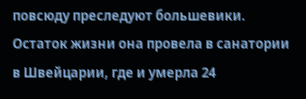повсюду преследуют большевики. Остаток жизни она провела в санатории в Швейцарии, где и умерла 24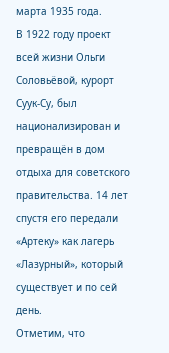марта 1935 года.
В 1922 году проект всей жизни Ольги Соловьёвой, курорт Суук-Су, был национализирован и превращён в дом отдыха для советского правительства. 14 лет спустя его передали «Артеку» как лагерь «Лазурный», который существует и по сей день.
Отметим, что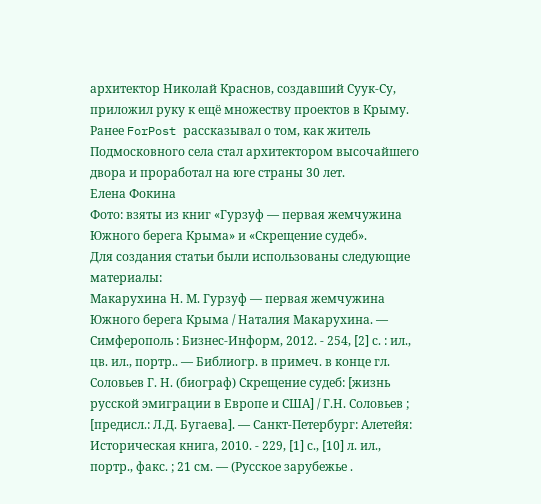архитектор Николай Краснов, создавший Суук-Су, приложил руку к ещё множеству проектов в Крыму. Ранее ForPost рассказывал о том, как житель Подмосковного села стал архитектором высочайшего двора и проработал на юге страны 30 лет.
Елена Фокина
Фото: взяты из книг «Гурзуф — первая жемчужина Южного берега Крыма» и «Скрещение судеб».
Для создания статьи были использованы следующие материалы:
Макарухина Н. М. Гурзуф — первая жемчужина Южного берега Крыма / Наталия Макарухина. — Симферополь : Бизнес-Информ, 2012. - 254, [2] с. : ил., цв. ил., портр.. — Библиогр. в примеч. в конце гл.
Соловьев Г. Н. (биограф) Скрещение судеб: [жизнь русской эмиграции в Европе и США] / Г.Н. Соловьев ; [предисл.: Л.Д. Бугаева]. — Санкт-Петербург: Алетейя: Историческая книга, 2010. - 229, [1] с., [10] л. ил., портр., факс. ; 21 см. — (Русское зарубежье .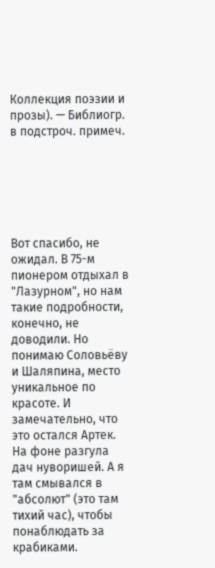Коллекция поэзии и прозы). — Библиогр. в подстроч. примеч.






Вот спасибо, не ожидал. В 75-м пионером отдыхал в "Лазурном", но нам такие подробности, конечно, не доводили. Но понимаю Соловьёву и Шаляпина, место уникальное по красоте. И замечательно, что это остался Артек. На фоне разгула дач нуворишей. А я там смывался в "абсолют" (это там тихий час), чтобы понаблюдать за крабиками.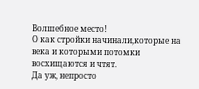Волшебное место!
О как стройки начинали,которые на века и которыми потомки восхищаются и чтят.
Да уж, непросто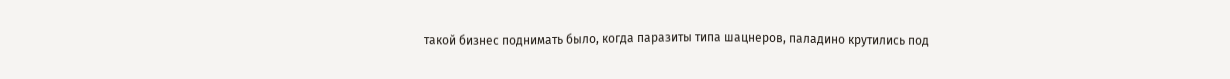такой бизнес поднимать было, когда паразиты типа шацнеров, паладино крутились под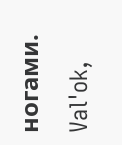ногами.
Val'ok,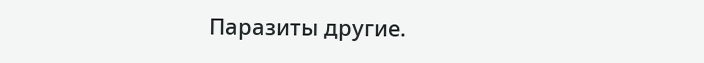Паразиты другие.